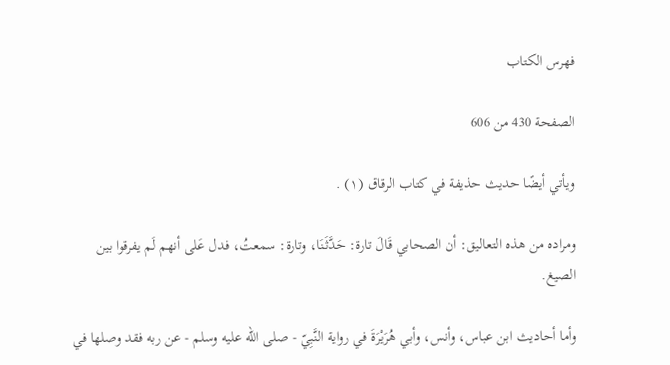فهرس الكتاب

الصفحة 430 من 606

ويأتي أيضًا حديث حذيفة في كتاب الرقاق (١) .

ومراده من هذه التعاليق: أن الصحابي قَالَ تارة: حَدَّثَنَا، وتارة: سمعتُ، فدل عَلى أنهم لَم يفرقوا بين الصيغ.

وأما أحاديث ابن عباس، وأنس، وأبي هُرَيْرَةَ في رواية النَّبِيّ - صلى الله عليه وسلم - عن ربه فقد وصلها في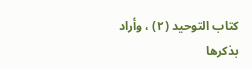كتاب التوحيد (٢) ، وأراد بذكرها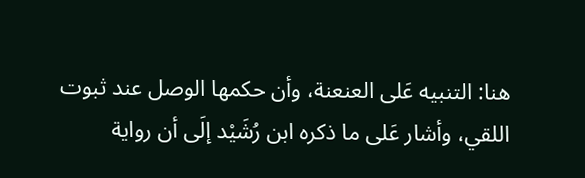هنا: التنبيه عَلى العنعنة، وأن حكمها الوصل عند ثبوت اللقي، وأشار عَلى ما ذكره ابن رُشَيْد إلَى أن رواية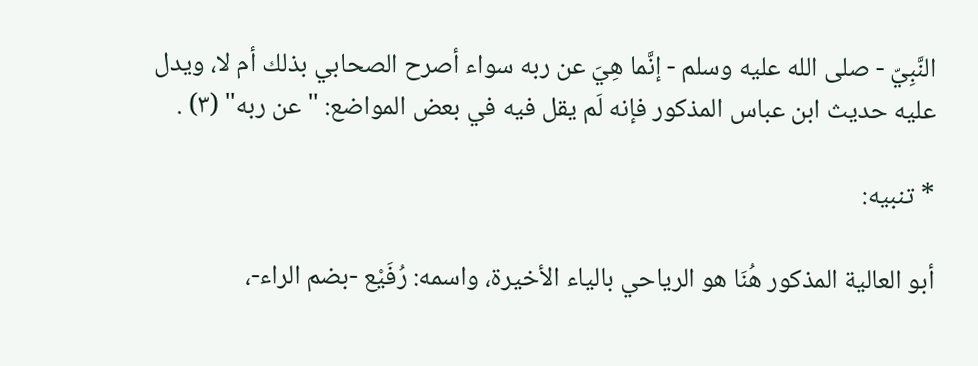النَّبِيّ - صلى الله عليه وسلم - إنَّما هِيَ عن ربه سواء أصرح الصحابي بذلك أم لا، ويدل عليه حديث ابن عباس المذكور فإنه لَم يقل فيه في بعض المواضع: "عن ربه" (٣) .

* تنبيه:

أبو العالية المذكور هُنَا هو الرياحي بالياء الأخيرة، واسمه: رُفَيْع -بضم الراء-،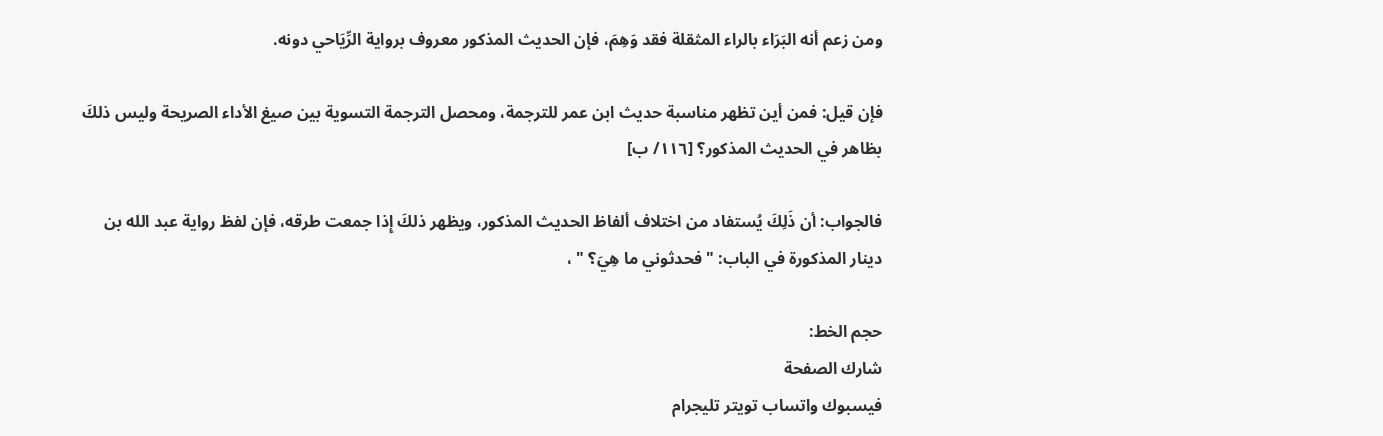ومن زعم أنه البَرَاء بالراء المثقلة فقد وَهِمَ، فإن الحديث المذكور معروف برواية الرِّيَاحي دونه.

فإن قيل: فمن أين تظهر مناسبة حديث ابن عمر للترجمة، ومحصل الترجمة التسوية بين صيغ الأداء الصريحة وليس ذلكَ بظاهر في الحديث المذكور؟ [١١٦/ ب]

فالجواب: أن ذَلِكَ يُستفاد من اختلاف ألفاظ الحديث المذكور، ويظهر ذلكَ إِذا جمعت طرقه، فإن لفظ رواية عبد الله بن دينار المذكورة في الباب: "فحدثوني ما هِيَ؟ " ،

حجم الخط:
شارك الصفحة
فيسبوك واتساب تويتر تليجرام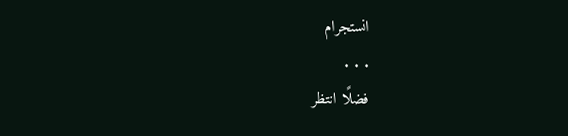انستجرام
. . .
فضلًا انتظر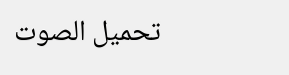تحميل الصوت